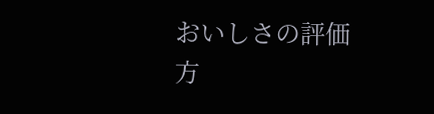おいしさの評価方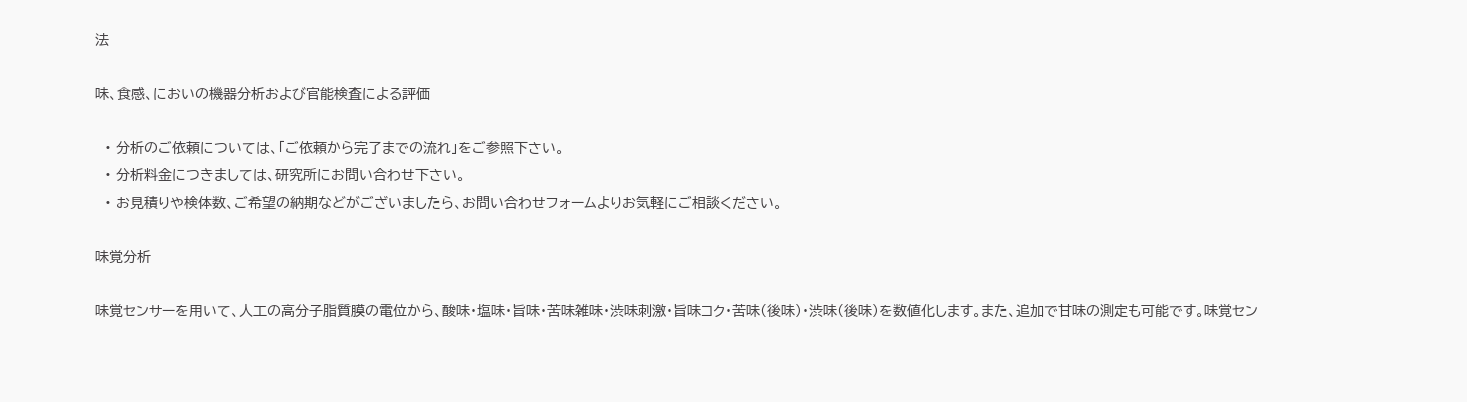法

味、食感、においの機器分析および官能検査による評価

  • 分析のご依頼については、「ご依頼から完了までの流れ」をご参照下さい。
  • 分析料金につきましては、研究所にお問い合わせ下さい。
  • お見積りや検体数、ご希望の納期などがございましたら、お問い合わせフォームよりお気軽にご相談ください。

味覚分析

味覚センサーを用いて、人工の高分子脂質膜の電位から、酸味・塩味・旨味・苦味雑味・渋味刺激・旨味コク・苦味(後味)・渋味(後味)を数値化します。また、追加で甘味の測定も可能です。味覚セン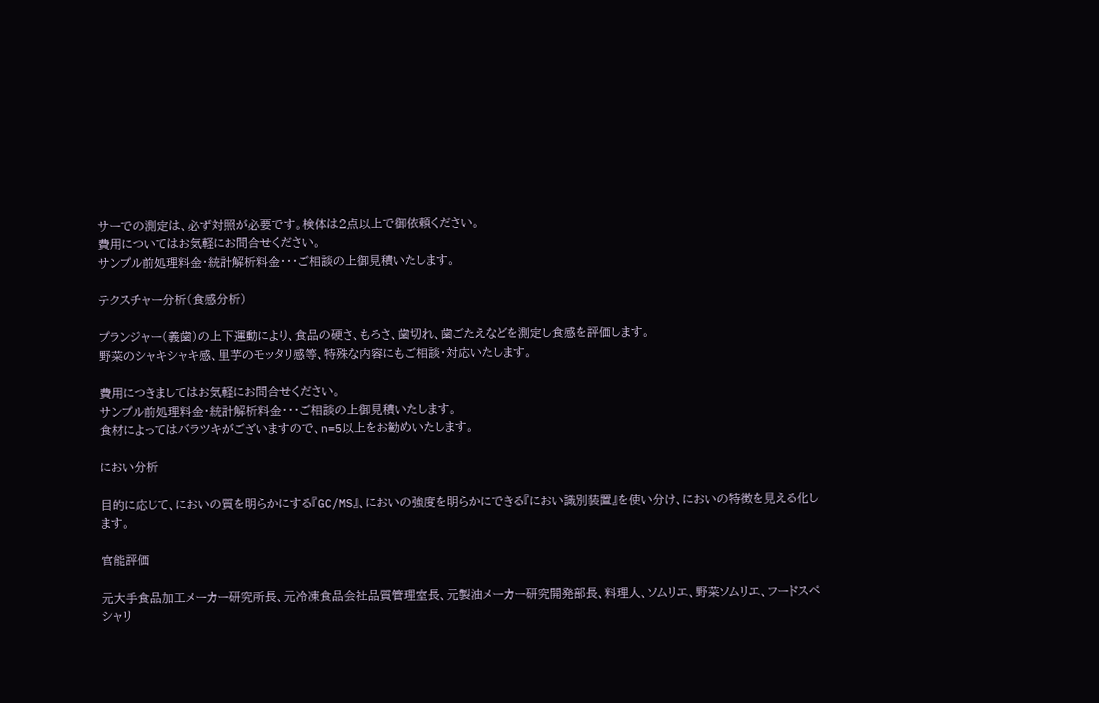サーでの測定は、必ず対照が必要です。検体は2点以上で御依頼ください。
費用についてはお気軽にお問合せください。
サンプル前処理料金・統計解析料金・・・ご相談の上御見積いたします。

テクスチャー分析(食感分析)

プランジャー(義歯)の上下運動により、食品の硬さ、もろさ、歯切れ、歯ごたえなどを測定し食感を評価します。
野菜のシャキシャキ感、里芋のモッタリ感等、特殊な内容にもご相談・対応いたします。

費用につきましてはお気軽にお問合せください。
サンプル前処理料金・統計解析料金・・・ご相談の上御見積いたします。
食材によってはバラツキがございますので、n=5以上をお勧めいたします。

におい分析

目的に応じて、においの質を明らかにする『GC/MS』、においの強度を明らかにできる『におい識別装置』を使い分け、においの特徴を見える化します。

官能評価

元大手食品加工メーカー研究所長、元冷凍食品会社品質管理室長、元製油メーカー研究開発部長、料理人、ソムリエ、野菜ソムリエ、フードスペシャリ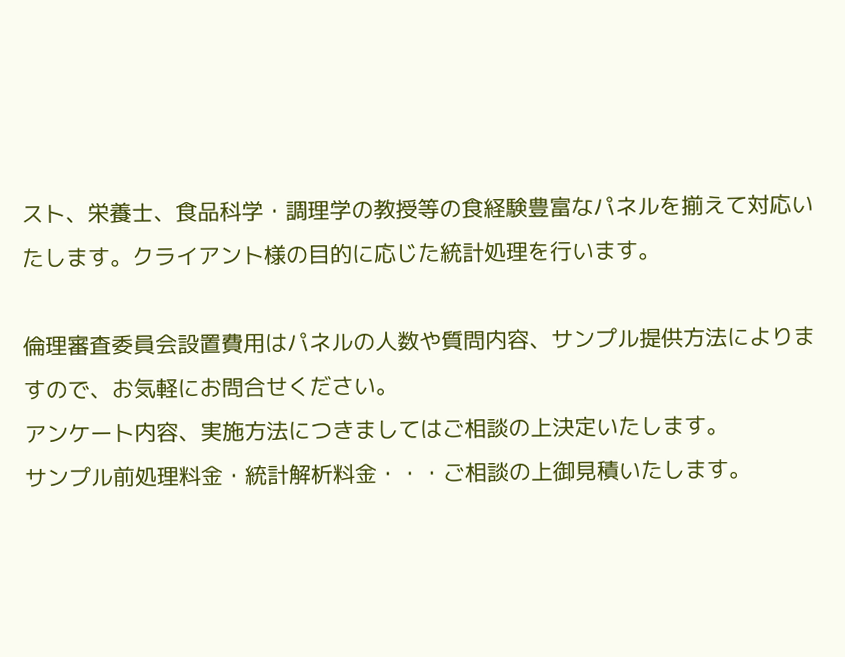スト、栄養士、食品科学・調理学の教授等の食経験豊富なパネルを揃えて対応いたします。クライアント様の目的に応じた統計処理を行います。

倫理審査委員会設置費用はパネルの人数や質問内容、サンプル提供方法によりますので、お気軽にお問合せください。
アンケート内容、実施方法につきましてはご相談の上決定いたします。
サンプル前処理料金・統計解析料金・・・ご相談の上御見積いたします。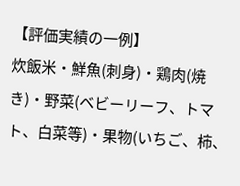【評価実績の一例】
炊飯米・鮮魚(刺身)・鶏肉(焼き)・野菜(ベビーリーフ、トマト、白菜等)・果物(いちご、柿、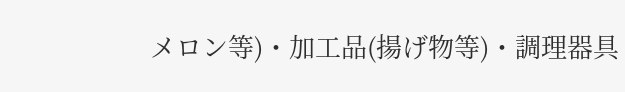メロン等)・加工品(揚げ物等)・調理器具